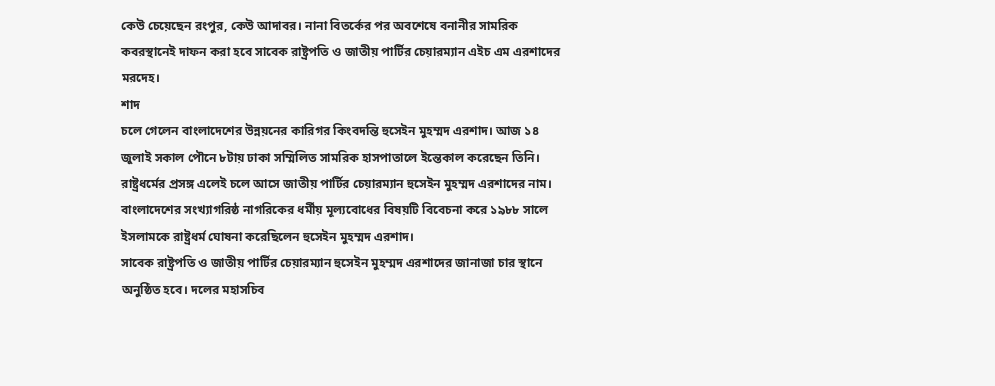কেউ চেয়েছেন রংপুর, কেউ আদাবর। নানা বিতর্কের পর অবশেষে বনানীর সামরিক কবরস্থানেই দাফন করা হবে সাবেক রাষ্ট্রপতি ও জাতীয় পার্টির চেয়ারম্যান এইচ এম এরশাদের মরদেহ।
শাদ
চলে গেলেন বাংলাদেশের উন্নয়নের কারিগর কিংবদন্তি হুসেইন মুহম্মদ এরশাদ। আজ ১৪ জুলাই সকাল পৌনে ৮টায় ঢাকা সম্মিলিত সামরিক হাসপাতালে ইন্তেকাল করেছেন তিনি।
রাষ্ট্রধর্মের প্রসঙ্গ এলেই চলে আসে জাতীয় পার্টির চেয়ারম্যান হুসেইন মুহম্মদ এরশাদের নাম। বাংলাদেশের সংখ্যাগরিষ্ঠ নাগরিকের ধর্মীয় মূল্যবোধের বিষয়টি বিবেচনা করে ১৯৮৮ সালে ইসলামকে রাষ্ট্রধর্ম ঘোষনা করেছিলেন হুসেইন মুহম্মদ এরশাদ।
সাবেক রাষ্ট্রপতি ও জাতীয় পার্টির চেয়ারম্যান হুসেইন মুহম্মদ এরশাদের জানাজা চার স্থানে অনুষ্ঠিত হবে। দলের মহাসচিব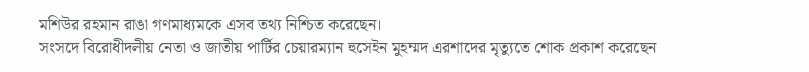মশিউর রহমান রাঙা গণমাধ্যমকে এসব তথ্য নিশ্চিত করেছেন।
সংসদে বিরোধীদলীয় নেতা ও জাতীয় পার্টির চেয়ারম্যান হুসেইন মুহম্মদ এরশাদের মৃত্যুতে শোক প্রকাশ করেছেন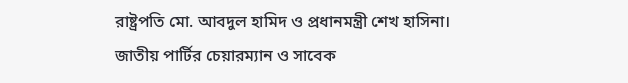রাষ্ট্রপতি মো. আবদুল হামিদ ও প্রধানমন্ত্রী শেখ হাসিনা।
জাতীয় পার্টির চেয়ারম্যান ও সাবেক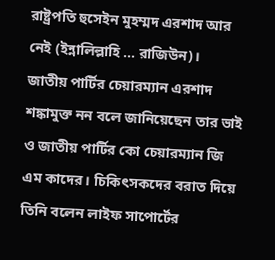রাষ্ট্রপতি হুসেইন মুহম্মদ এরশাদ আর নেই (ইন্নালিল্লাহি ... রাজিউন)।
জাতীয় পার্টির চেয়ারম্যান এরশাদ শঙ্কামুক্ত নন বলে জানিয়েছেন তার ভাই ও জাতীয় পার্টির কো চেয়ারম্যান জি এম কাদের। চিকিৎসকদের বরাত দিয়ে তিনি বলেন লাইফ সাপোর্টের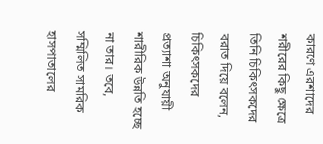কারণে এরশাদের শরীরের কিছু ক্ষেত্রে
তিনি চিকিৎসকদের বরাত দিয়ে বলেন, চিকিৎসকদের প্রত্যাশা অনুযায়ী শারীরিক উন্নতি হচ্ছে না তার। তবে, সম্মিলিত সামরিক হাসপাতালের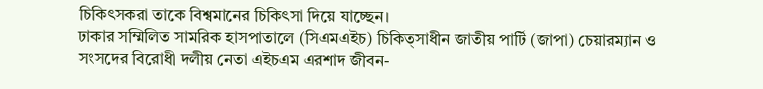চিকিৎসকরা তাকে বিশ্বমানের চিকিৎসা দিয়ে যাচ্ছেন।
ঢাকার সম্মিলিত সামরিক হাসপাতালে (সিএমএইচ) চিকিত্সাধীন জাতীয় পার্টি (জাপা) চেয়ারম্যান ও সংসদের বিরোধী দলীয় নেতা এইচএম এরশাদ জীবন-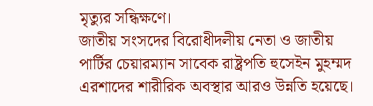মৃত্যুর সন্ধিক্ষণে।
জাতীয় সংসদের বিরোধীদলীয় নেতা ও জাতীয় পার্টির চেয়ারম্যান সাবেক রাষ্ট্রপতি হুসেইন মুহম্মদ এরশাদের শারীরিক অবস্থার আরও উন্নতি হয়েছে।